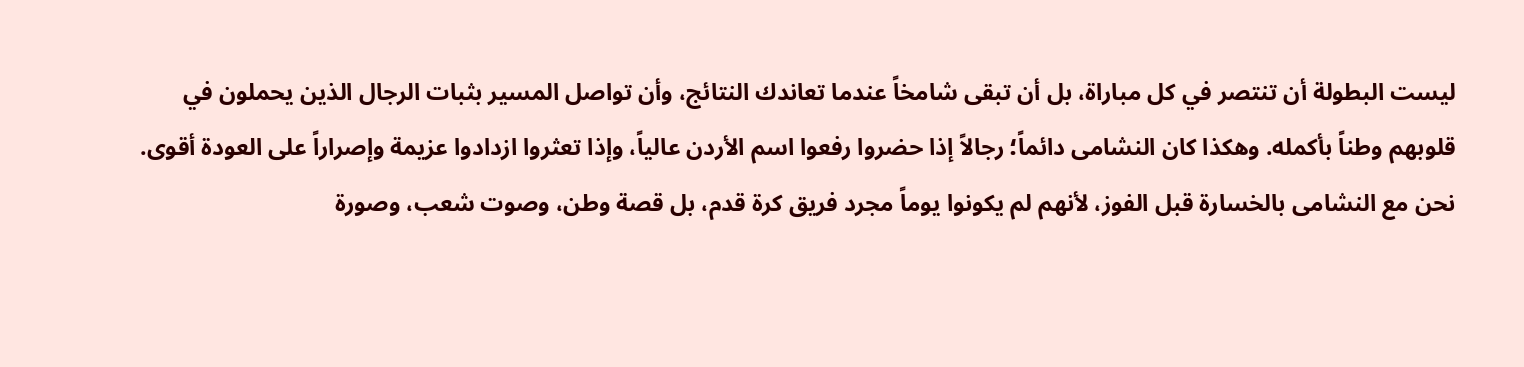ليست البطولة أن تنتصر في كل مباراة، بل أن تبقى شامخاً عندما تعاندك النتائج، وأن تواصل المسير بثبات الرجال الذين يحملون في قلوبهم وطناً بأكمله. وهكذا كان النشامى دائماً؛ رجالاً إذا حضروا رفعوا اسم الأردن عالياً، وإذا تعثروا ازدادوا عزيمة وإصراراً على العودة أقوى.
نحن مع النشامى بالخسارة قبل الفوز، لأنهم لم يكونوا يوماً مجرد فريق كرة قدم، بل قصة وطن، وصوت شعب، وصورة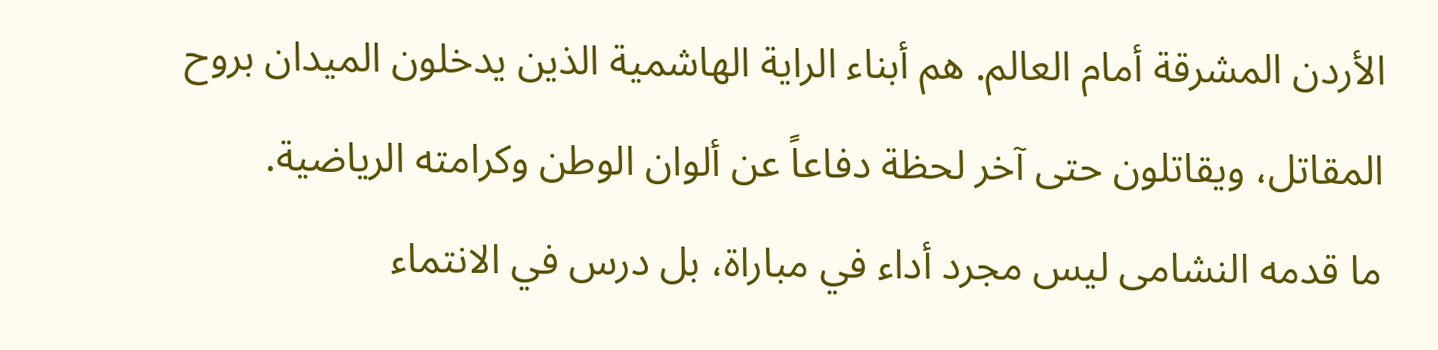الأردن المشرقة أمام العالم. هم أبناء الراية الهاشمية الذين يدخلون الميدان بروح المقاتل، ويقاتلون حتى آخر لحظة دفاعاً عن ألوان الوطن وكرامته الرياضية.
ما قدمه النشامى ليس مجرد أداء في مباراة، بل درس في الانتماء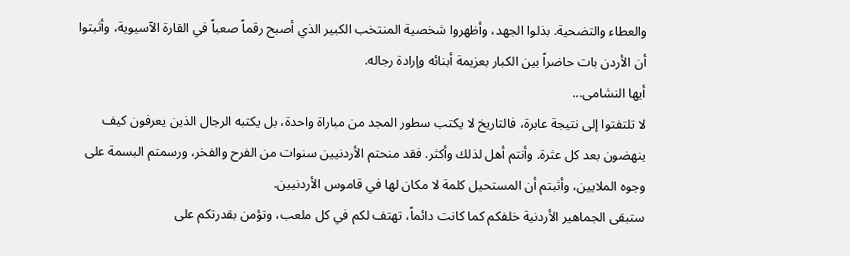والعطاء والتضحية. بذلوا الجهد، وأظهروا شخصية المنتخب الكبير الذي أصبح رقماً صعباً في القارة الآسيوية، وأثبتوا أن الأردن بات حاضراً بين الكبار بعزيمة أبنائه وإرادة رجاله.
أيها النشامى...
لا تلتفتوا إلى نتيجة عابرة، فالتاريخ لا يكتب سطور المجد من مباراة واحدة، بل يكتبه الرجال الذين يعرفون كيف ينهضون بعد كل عثرة. وأنتم أهل لذلك وأكثر. فقد منحتم الأردنيين سنوات من الفرح والفخر، ورسمتم البسمة على وجوه الملايين، وأثبتم أن المستحيل كلمة لا مكان لها في قاموس الأردنيين.
ستبقى الجماهير الأردنية خلفكم كما كانت دائماً، تهتف لكم في كل ملعب، وتؤمن بقدرتكم على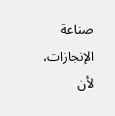صناعة الإنجازات، لأن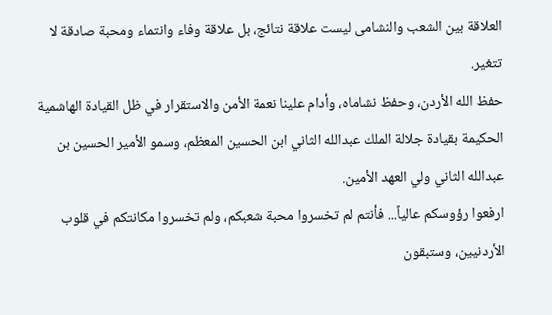العلاقة بين الشعب والنشامى ليست علاقة نتائج، بل علاقة وفاء وانتماء ومحبة صادقة لا تتغير.
حفظ الله الأردن، وحفظ نشاماه، وأدام علينا نعمة الأمن والاستقرار في ظل القيادة الهاشمية الحكيمة بقيادة جلالة الملك عبدالله الثاني ابن الحسين المعظم، وسمو الأمير الحسين بن عبدالله الثاني ولي العهد الأمين.
ارفعوا رؤوسكم عالياً... فأنتم لم تخسروا محبة شعبكم، ولم تخسروا مكانتكم في قلوب الأردنيين، وستبقون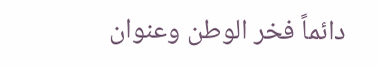دائماً فخر الوطن وعنوان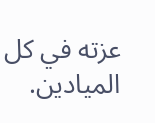عزته في كل الميادين.